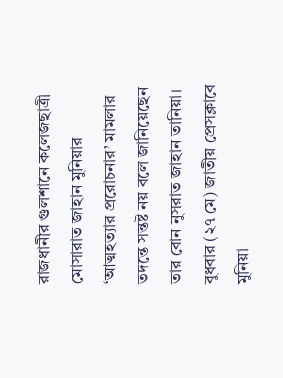রাজধানীর গুলশানে কলেজছাত্রী মোসারাত জাহান মুনিয়ার ‘আত্মহত্যার প্ররোচনার’ মামলার তদন্তে সন্তষ্ট নয় বলে জানিয়েছেন তার বোন নুসরাত জাহান তানিয়া।
বুধবার (২৭ মে) জাতীয় প্রেসক্লাবে মুনিয়া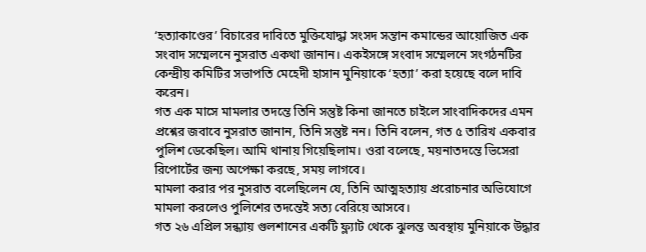‘হত্যাকাণ্ডের’ বিচারের দাবিতে মুক্তিযোদ্ধা সংসদ সন্তান কমান্ডের আয়োজিত এক সংবাদ সম্মেলনে নুসরাত একথা জানান। একইসঙ্গে সংবাদ সম্মেলনে সংগঠনটির কেন্দ্রীয় কমিটির সভাপতি মেহেদী হাসান মুনিয়াকে ‘হত্যা’ করা হয়েছে বলে দাবি করেন।
গত এক মাসে মামলার তদন্তে তিনি সন্তুষ্ট কিনা জানতে চাইলে সাংবাদিকদের এমন প্রশ্নের জবাবে নুসরাত জানান, তিনি সন্তুষ্ট নন। তিনি বলেন, গত ৫ তারিখ একবার পুলিশ ডেকেছিল। আমি থানায় গিয়েছিলাম। ওরা বলেছে, ময়নাতদন্তে ভিসেরা রিপোর্টের জন্য অপেক্ষা করছে, সময় লাগবে।
মামলা করার পর নুসরাত বলেছিলেন যে, তিনি আত্মহত্যায় প্ররোচনার অভিযোগে মামলা করলেও পুলিশের তদন্তেই সত্য বেরিয়ে আসবে।
গত ২৬ এপ্রিল সন্ধ্যায় গুলশানের একটি ফ্ল্যাট থেকে ঝুলন্ত অবস্থায় মুনিয়াকে উদ্ধার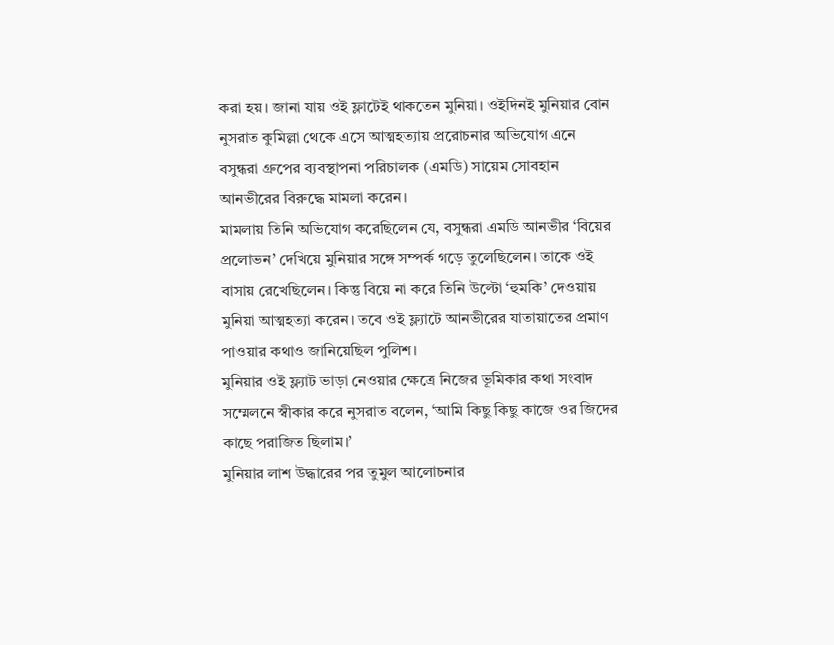করা হয়। জানা যায় ওই ফ্লাটেই থাকতেন মুনিয়া। ওইদিনই মুনিয়ার বোন নুসরাত কুমিল্লা থেকে এসে আত্মহত্যায় প্ররোচনার অভিযোগ এনে বসুন্ধরা গ্রুপের ব্যবস্থাপনা পরিচালক (এমডি) সায়েম সোবহান আনভীরের বিরুদ্ধে মামলা করেন।
মামলায় তিনি অভিযোগ করেছিলেন যে, বসুন্ধরা এমডি আনভীর ‘বিয়ের প্রলোভন’ দেখিয়ে মুনিয়ার সঙ্গে সম্পর্ক গড়ে তুলেছিলেন। তাকে ওই বাসায় রেখেছিলেন। কিন্তু বিয়ে না করে তিনি উল্টো ‘হুমকি’ দেওয়ায় মুনিয়া আত্মহত্যা করেন। তবে ওই ফ্ল্যাটে আনভীরের যাতায়াতের প্রমাণ পাওয়ার কথাও জানিয়েছিল পুলিশ।
মুনিয়ার ওই ফ্ল্যাট ভাড়া নেওয়ার ক্ষেত্রে নিজের ভূমিকার কথা সংবাদ সম্মেলনে স্বীকার করে নুসরাত বলেন, ‘আমি কিছু কিছু কাজে ওর জিদের কাছে পরাজিত ছিলাম।’
মুনিয়ার লাশ উদ্ধারের পর তুমুল আলোচনার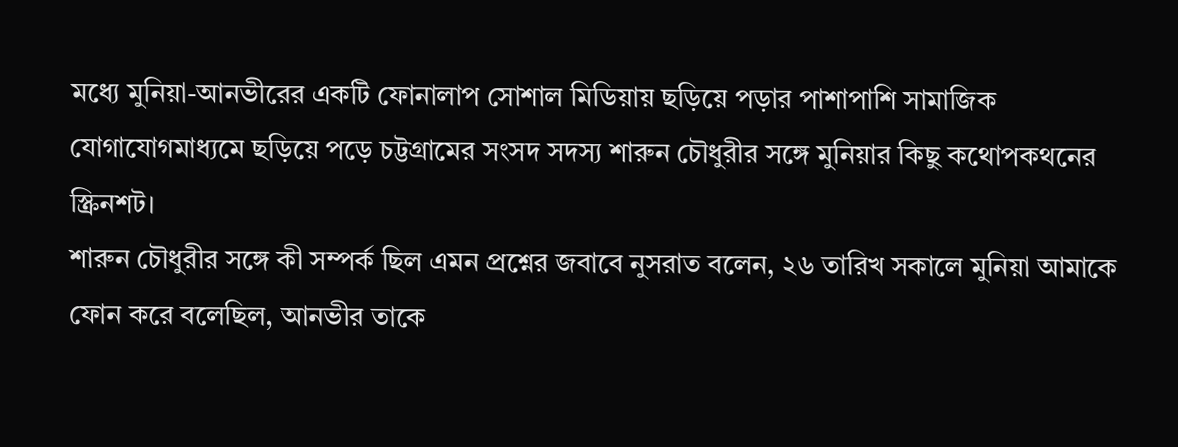মধ্যে মুনিয়া-আনভীরের একটি ফোনালাপ সোশাল মিডিয়ায় ছড়িয়ে পড়ার পাশাপাশি সামাজিক যোগাযোগমাধ্যমে ছড়িয়ে পড়ে চট্টগ্রামের সংসদ সদস্য শারুন চৌধুরীর সঙ্গে মুনিয়ার কিছু কথোপকথনের স্ক্রিনশট।
শারুন চৌধুরীর সঙ্গে কী সম্পর্ক ছিল এমন প্রশ্নের জবাবে নুসরাত বলেন, ২৬ তারিখ সকালে মুনিয়া আমাকে ফোন করে বলেছিল, আনভীর তাকে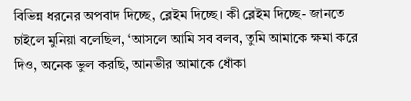বিভিন্ন ধরনের অপবাদ দিচ্ছে, ব্লেইম দিচ্ছে। কী ব্লেইম দিচ্ছে- জানতে চাইলে মুনিয়া বলেছিল, ‘আসলে আমি সব বলব, তুমি আমাকে ক্ষমা করে দিও, অনেক ভুল করছি, আনভীর আমাকে ধোঁকা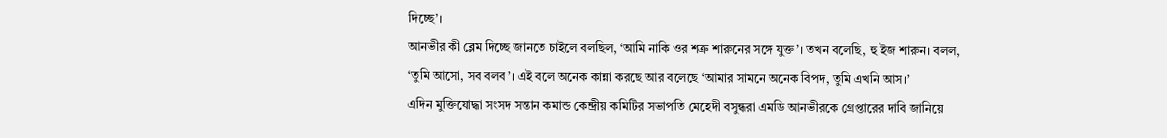দিচ্ছে’।
আনভীর কী ব্লেম দিচ্ছে জানতে চাইলে বলছিল, ‘আমি নাকি ওর শত্রু শারুনের সঙ্গে যুক্ত’। তখন বলেছি, হু ইজ শারুন। বলল, ‘তুমি আসো, সব বলব’। এই বলে অনেক কান্না করছে আর বলেছে ‘আমার সামনে অনেক বিপদ, তুমি এখনি আস।’
এদিন মুক্তিযোদ্ধা সংসদ সন্তান কমান্ড কেন্দ্রীয় কমিটির সভাপতি মেহেদী বসুন্ধরা এমডি আনভীরকে গ্রেপ্তারের দাবি জানিয়ে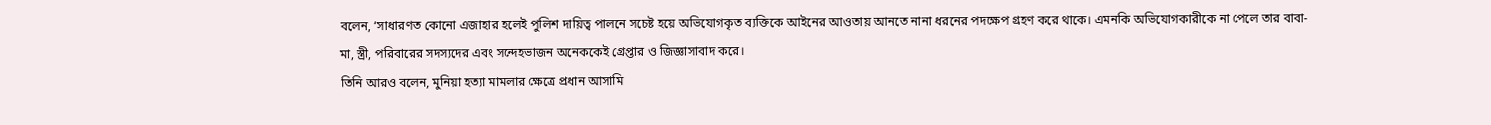বলেন, ‘সাধারণত কোনো এজাহার হলেই পুলিশ দায়িত্ব পালনে সচেষ্ট হয়ে অভিযোগকৃত ব্যক্তিকে আইনের আওতায় আনতে নানা ধরনের পদক্ষেপ গ্রহণ করে থাকে। এমনকি অভিযোগকারীকে না পেলে তার বাবা-মা, স্ত্রী, পরিবারের সদস্যদের এবং সন্দেহভাজন অনেককেই গ্রেপ্তার ও জিজ্ঞাসাবাদ করে।
তিনি আরও বলেন, মুনিয়া হত্যা মামলার ক্ষেত্রে প্রধান আসামি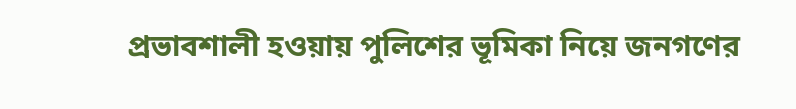প্রভাবশালী হওয়ায় পুলিশের ভূমিকা নিয়ে জনগণের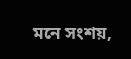মনে সংশয়,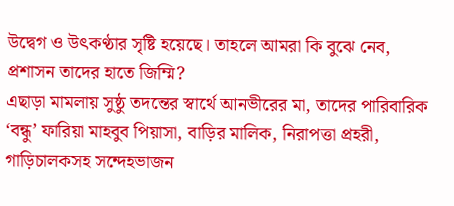উদ্বেগ ও উৎকণ্ঠার সৃষ্টি হয়েছে। তাহলে আমরা কি বুঝে নেব, প্রশাসন তাদের হাতে জিম্মি?
এছাড়া মামলায় সুষ্ঠু তদন্তের স্বার্থে আনভীরের মা, তাদের পারিবারিক ‘বন্ধু’ ফারিয়া মাহবুব পিয়াসা, বাড়ির মালিক, নিরাপত্তা প্রহরী, গাড়িচালকসহ সন্দেহভাজন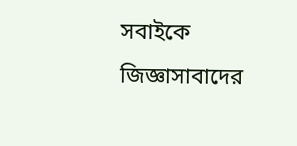সবাইকে জিজ্ঞাসাবাদের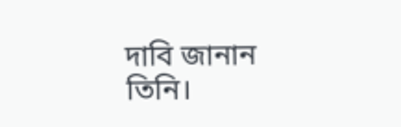দাবি জানান তিনি।